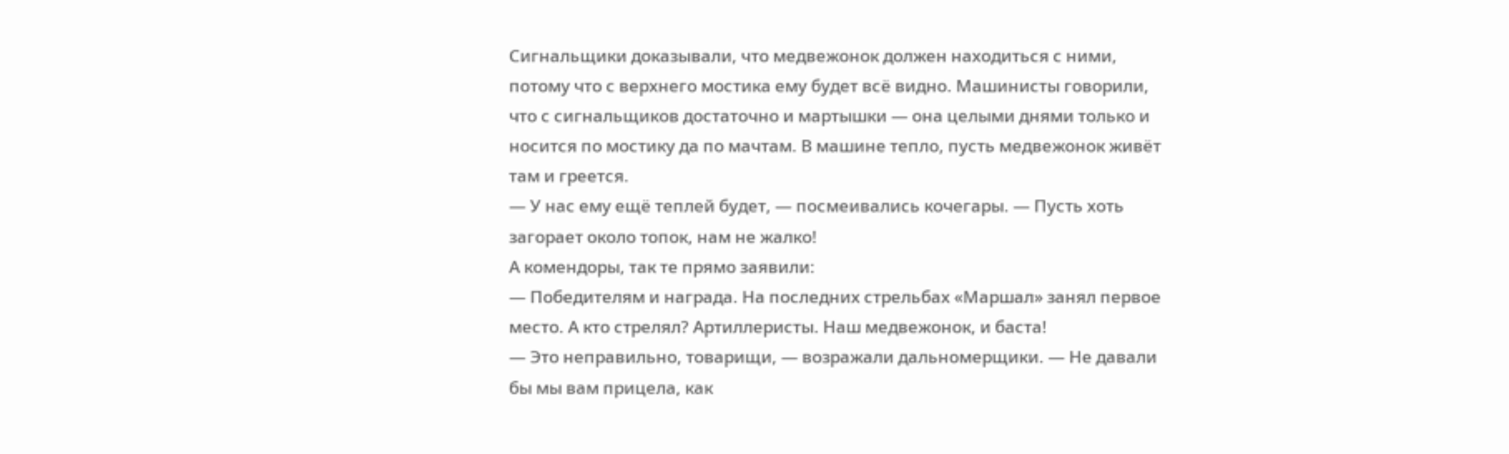Сигнальщики доказывали, что медвежонок должен находиться с ними, потому что с верхнего мостика ему будет всё видно. Машинисты говорили, что с сигнальщиков достаточно и мартышки — она целыми днями только и носится по мостику да по мачтам. В машине тепло, пусть медвежонок живёт там и греется.
— У нас ему ещё теплей будет, — посмеивались кочегары. — Пусть хоть загорает около топок, нам не жалко!
А комендоры, так те прямо заявили:
— Победителям и награда. На последних стрельбах «Маршал» занял первое место. А кто стрелял? Артиллеристы. Наш медвежонок, и баста!
— Это неправильно, товарищи, — возражали дальномерщики. — Не давали бы мы вам прицела, как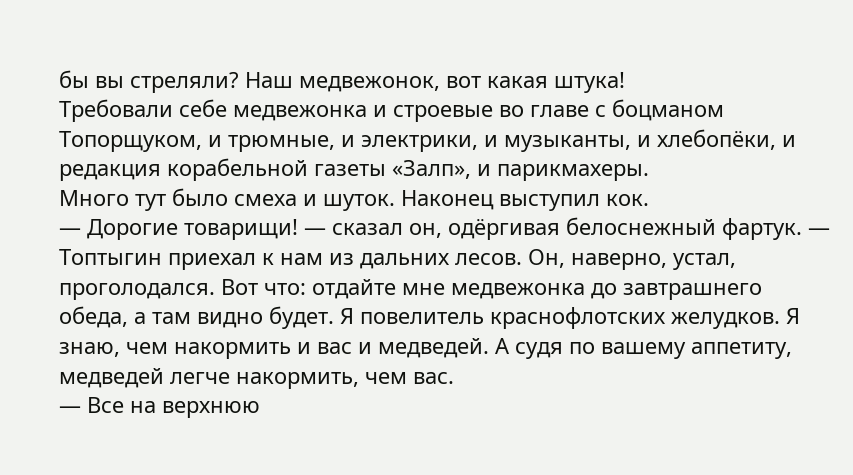бы вы стреляли? Наш медвежонок, вот какая штука!
Требовали себе медвежонка и строевые во главе с боцманом Топорщуком, и трюмные, и электрики, и музыканты, и хлебопёки, и редакция корабельной газеты «Залп», и парикмахеры.
Много тут было смеха и шуток. Наконец выступил кок.
— Дорогие товарищи! — сказал он, одёргивая белоснежный фартук. — Топтыгин приехал к нам из дальних лесов. Он, наверно, устал, проголодался. Вот что: отдайте мне медвежонка до завтрашнего обеда, а там видно будет. Я повелитель краснофлотских желудков. Я знаю, чем накормить и вас и медведей. А судя по вашему аппетиту, медведей легче накормить, чем вас.
— Все на верхнюю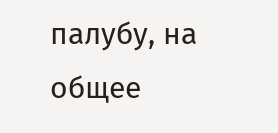палубу, на общее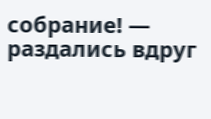собрание! — раздались вдруг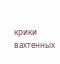крики вахтенных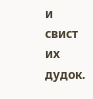и свист их дудок.